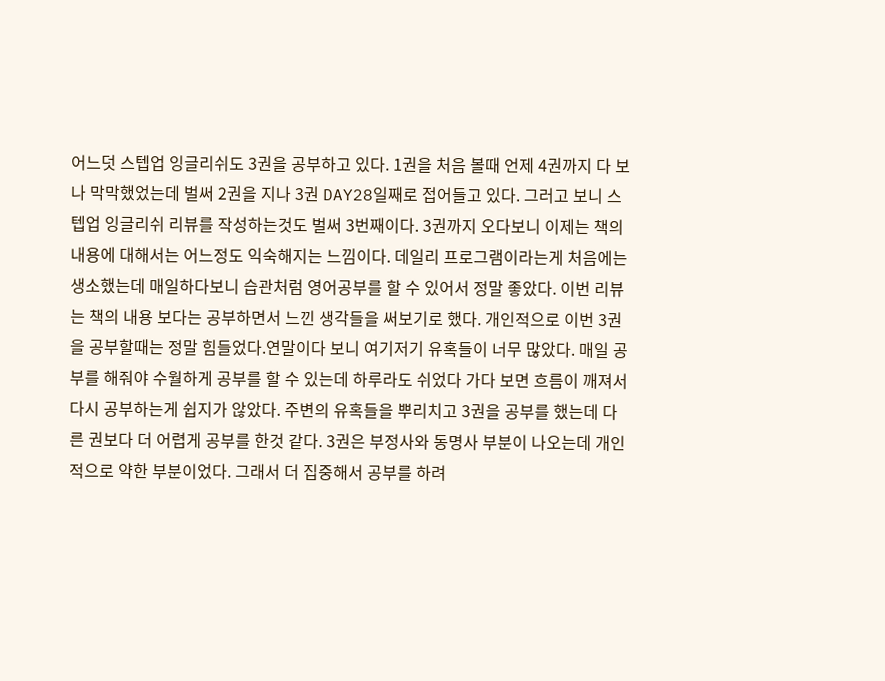어느덧 스텝업 잉글리쉬도 3권을 공부하고 있다. 1권을 처음 볼때 언제 4권까지 다 보나 막막했었는데 벌써 2권을 지나 3권 DAY28일째로 접어들고 있다. 그러고 보니 스텝업 잉글리쉬 리뷰를 작성하는것도 벌써 3번째이다. 3권까지 오다보니 이제는 책의 내용에 대해서는 어느정도 익숙해지는 느낌이다. 데일리 프로그램이라는게 처음에는 생소했는데 매일하다보니 습관처럼 영어공부를 할 수 있어서 정말 좋았다. 이번 리뷰는 책의 내용 보다는 공부하면서 느낀 생각들을 써보기로 했다. 개인적으로 이번 3권을 공부할때는 정말 힘들었다.연말이다 보니 여기저기 유혹들이 너무 많았다. 매일 공부를 해줘야 수월하게 공부를 할 수 있는데 하루라도 쉬었다 가다 보면 흐름이 깨져서 다시 공부하는게 쉽지가 않았다. 주변의 유혹들을 뿌리치고 3권을 공부를 했는데 다른 권보다 더 어렵게 공부를 한것 같다. 3권은 부정사와 동명사 부분이 나오는데 개인적으로 약한 부분이었다. 그래서 더 집중해서 공부를 하려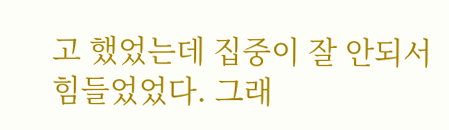고 했었는데 집중이 잘 안되서 힘들었었다. 그래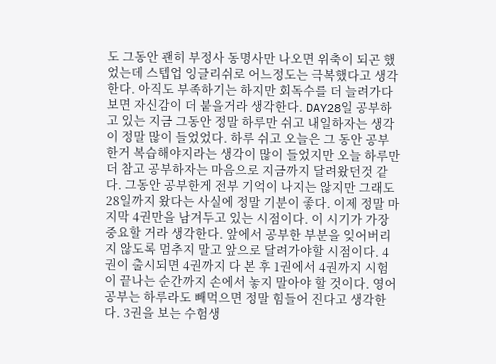도 그동안 괜히 부정사 동명사만 나오면 위축이 되곤 했었는데 스텝업 잉글리쉬로 어느정도는 극복했다고 생각한다. 아직도 부족하기는 하지만 회독수를 더 늘려가다 보면 자신감이 더 붙을거라 생각한다. DAY28일 공부하고 있는 지금 그동안 정말 하루만 쉬고 내일하자는 생각이 정말 많이 들었었다. 하루 쉬고 오늘은 그 동안 공부한거 복습해야지라는 생각이 많이 들었지만 오늘 하루만 더 참고 공부하자는 마음으로 지금까지 달려왔던것 같다. 그동안 공부한게 전부 기억이 나지는 않지만 그래도 28일까지 왔다는 사실에 정말 기분이 좋다. 이제 정말 마지막 4권만을 남겨두고 있는 시점이다. 이 시기가 가장 중요할 거라 생각한다. 앞에서 공부한 부분을 잊어버리지 않도록 멈추지 말고 앞으로 달려가야할 시점이다. 4권이 출시되면 4권까지 다 본 후 1권에서 4권까지 시험이 끝나는 순간까지 손에서 놓지 말아야 할 것이다. 영어 공부는 하루라도 빼먹으면 정말 힘들어 진다고 생각한다. 3권을 보는 수험생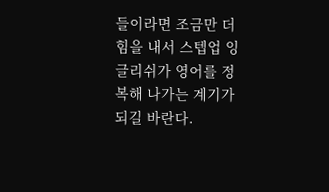들이라면 조금만 더 힘을 내서 스텝업 잉글리쉬가 영어를 정복해 나가는 계기가 되길 바란다.